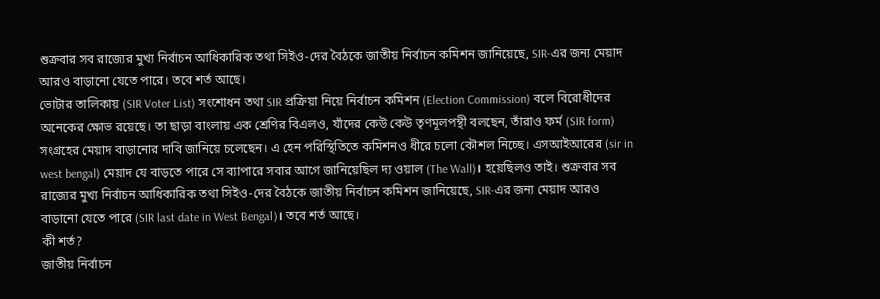শুক্রবার সব রাজ্যের মুখ্য নির্বাচন আধিকারিক তথা সিইও-দের বৈঠকে জাতীয় নির্বাচন কমিশন জানিয়েছে, SIR-এর জন্য মেয়াদ আরও বাড়ানো যেতে পারে। তবে শর্ত আছে।
ভোটার তালিকায় (SIR Voter List) সংশোধন তথা SIR প্রক্রিয়া নিয়ে নির্বাচন কমিশন (Election Commission) বলে বিরোধীদের অনেকের ক্ষোভ রয়েছে। তা ছাড়া বাংলায় এক শ্রেণির বিএলও, যাঁদের কেউ কেউ তৃণমূলপন্থী বলছেন, তাঁরাও ফর্ম (SIR form) সংগ্রহের মেয়াদ বাড়ানোর দাবি জানিয়ে চলেছেন। এ হেন পরিস্থিতিতে কমিশনও ধীরে চলো কৌশল নিচ্ছে। এসআইআরের (sir in west bengal) মেয়াদ যে বাড়তে পারে সে ব্যাপারে সবার আগে জানিয়েছিল দ্য ওয়াল (The Wall)। হয়েছিলও তাই। শুক্রবার সব রাজ্যের মুখ্য নির্বাচন আধিকারিক তথা সিইও-দের বৈঠকে জাতীয় নির্বাচন কমিশন জানিয়েছে, SIR-এর জন্য মেয়াদ আরও বাড়ানো যেতে পারে (SIR last date in West Bengal)। তবে শর্ত আছে।
কী শর্ত?
জাতীয় নির্বাচন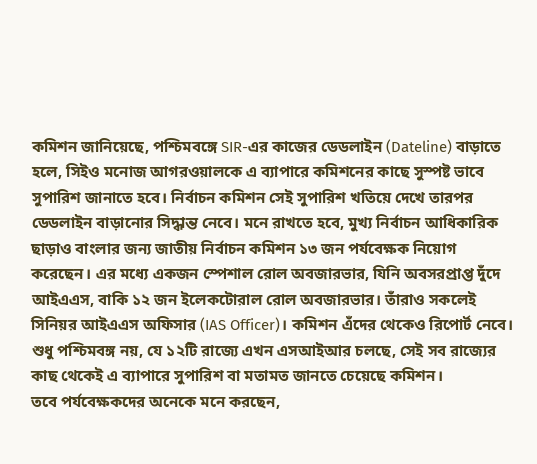কমিশন জানিয়েছে, পশ্চিমবঙ্গে SIR-এর কাজের ডেডলাইন (Dateline) বাড়াতে হলে, সিইও মনোজ আগরওয়ালকে এ ব্যাপারে কমিশনের কাছে সুস্পষ্ট ভাবে সুপারিশ জানাতে হবে। নির্বাচন কমিশন সেই সুপারিশ খতিয়ে দেখে তারপর ডেডলাইন বাড়ানোর সিদ্ধান্ত নেবে। মনে রাখতে হবে, মুখ্য নির্বাচন আধিকারিক ছাড়াও বাংলার জন্য জাতীয় নির্বাচন কমিশন ১৩ জন পর্যবেক্ষক নিয়োগ করেছেন। এর মধ্যে একজন স্পেশাল রোল অবজারভার, যিনি অবসরপ্রাপ্ত দুঁদে আইএএস, বাকি ১২ জন ইলেকটোরাল রোল অবজারভার। তাঁরাও সকলেই সিনিয়র আইএএস অফিসার (IAS Officer)। কমিশন এঁদের থেকেও রিপোর্ট নেবে। শুধু পশ্চিমবঙ্গ নয়, যে ১২টি রাজ্যে এখন এসআইআর চলছে, সেই সব রাজ্যের কাছ থেকেই এ ব্যাপারে সুপারিশ বা মতামত জানতে চেয়েছে কমিশন।
তবে পর্যবেক্ষকদের অনেকে মনে করছেন,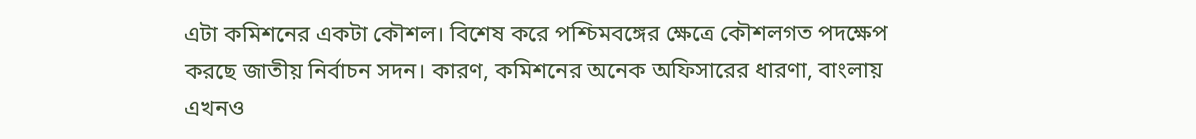এটা কমিশনের একটা কৌশল। বিশেষ করে পশ্চিমবঙ্গের ক্ষেত্রে কৌশলগত পদক্ষেপ করছে জাতীয় নির্বাচন সদন। কারণ, কমিশনের অনেক অফিসারের ধারণা, বাংলায় এখনও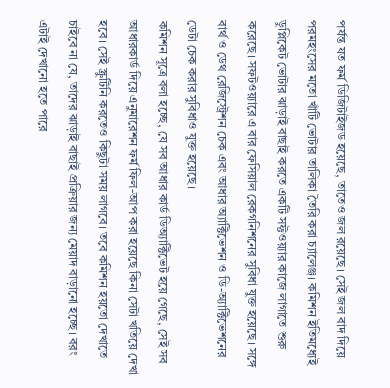পর্যন্ত যত ফর্ম ডিজিটাইজড হয়েছে, তাতেও জল রয়েছে। সেই জল বাদ দিয়ে পরমহংসের মতো খাঁটি ভোটার তালিকা তৈরি করা চ্যালেঞ্জ। কমিশন ইতিমধ্যেই ডুপ্লিকেট ভোটার ঝাড়াই বাছাই করতে একটি সফ্টওয়্যার কাজে লাগাতে শুরু করেছে। সফটওয়্যারে এ বার ফেসিয়াল রেকগনিশনের সুবিধা যুক্ত হয়েছে। সঙ্গে বার্থ ও ডেথ রেজিস্ট্রেশন চেক এবং আধার অ্যাক্টিভেশন ও ডি-অ্যাক্টিভেশনের ডেটা চেক করার সুবিধাও যুক্ত হয়েছে।
কমিশন সূত্রে বলা হচ্ছে, যে সব আধার কার্ড ডিঅ্যাক্টিভেট হয়ে গেছে, সেই সব আধারকার্ড দিয়ে এনুমারেশন ফর্ম ফিল-আপ করা হয়েছে কিনা সেটা খতিয়ে দেখা হবে। সেই স্ক্রুটিনি করতেও কিছুটা সময় লাগবে। তবে কমিশন হয়তো দেখাতে চাইবে না যে, তাদের ঝাড়াই বাছাই প্রক্রিয়ার জন্য মেয়াদ বাড়ানো হচ্ছে। বরং এটাই দেখানো হতে পারে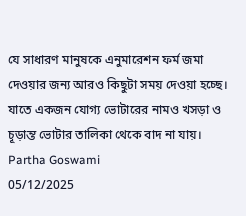যে সাধারণ মানুষকে এনুমারেশন ফর্ম জমা দেওয়ার জন্য আরও কিছুটা সময় দেওয়া হচ্ছে। যাতে একজন যোগ্য ভোটারের নামও খসড়া ও চূড়ান্ত ভোটার তালিকা থেকে বাদ না যায়।
Partha Goswami
05/12/2025